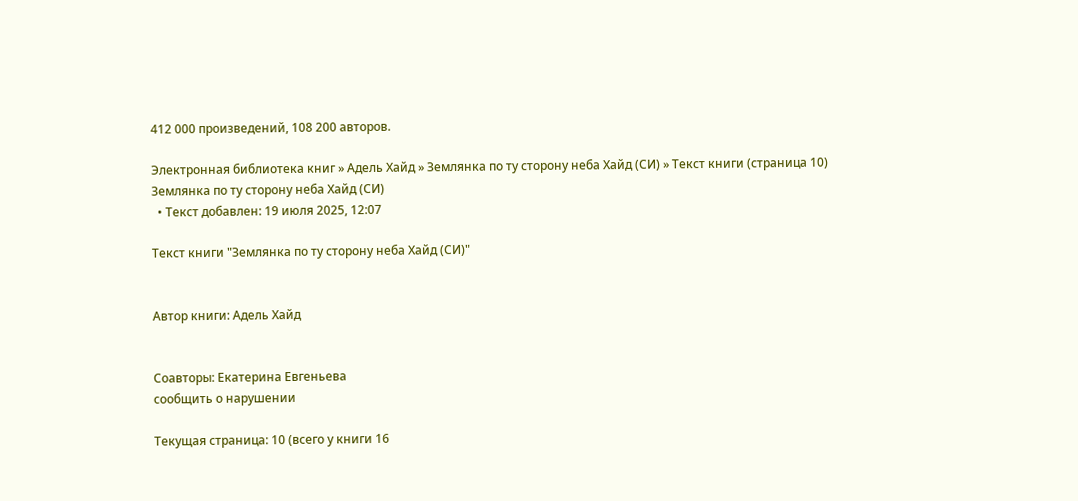412 000 произведений, 108 200 авторов.

Электронная библиотека книг » Адель Хайд » Землянка по ту сторону неба Хайд (СИ) » Текст книги (страница 10)
Землянка по ту сторону неба Хайд (СИ)
  • Текст добавлен: 19 июля 2025, 12:07

Текст книги "Землянка по ту сторону неба Хайд (СИ)"


Автор книги: Адель Хайд


Соавторы: Екатерина Евгеньева
сообщить о нарушении

Текущая страница: 10 (всего у книги 16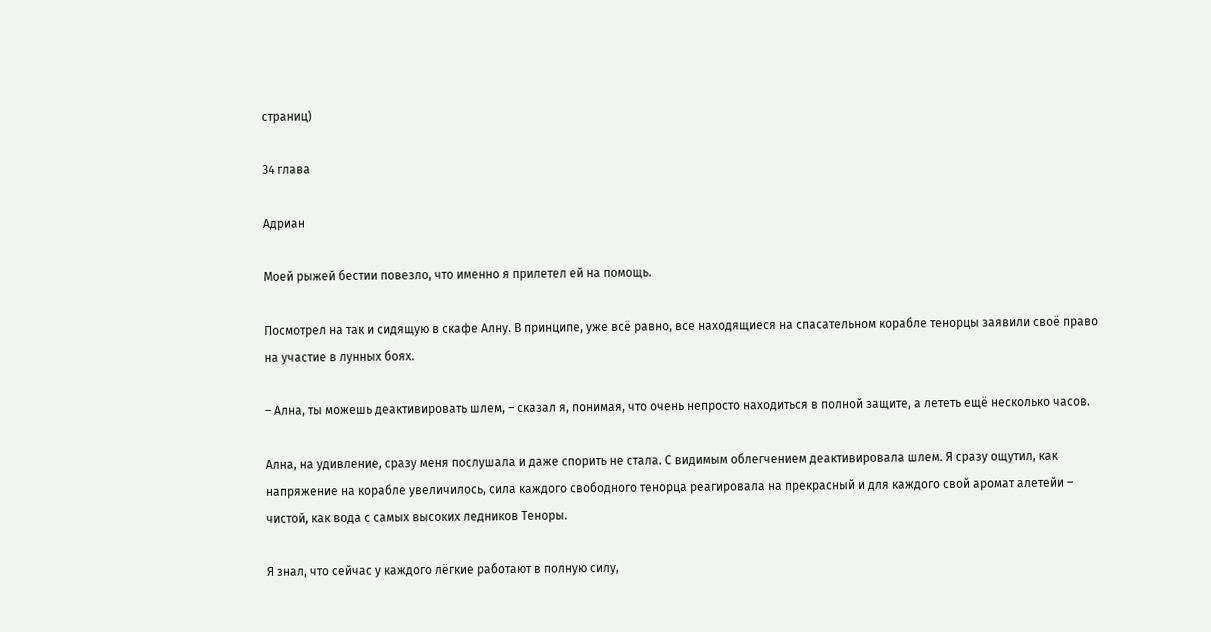страниц)

34 глава

Адриан

Моей рыжей бестии повезло, что именно я прилетел ей на помощь.

Посмотрел на так и сидящую в скафе Алну. В принципе, уже всё равно, все находящиеся на спасательном корабле тенорцы заявили своё право на участие в лунных боях.

– Ална, ты можешь деактивировать шлем, – сказал я, понимая, что очень непросто находиться в полной защите, а лететь ещё несколько часов.

Ална, на удивление, сразу меня послушала и даже спорить не стала. С видимым облегчением деактивировала шлем. Я сразу ощутил, как напряжение на корабле увеличилось, сила каждого свободного тенорца реагировала на прекрасный и для каждого свой аромат алетейи – чистой, как вода с самых высоких ледников Теноры.

Я знал, что сейчас у каждого лёгкие работают в полную силу,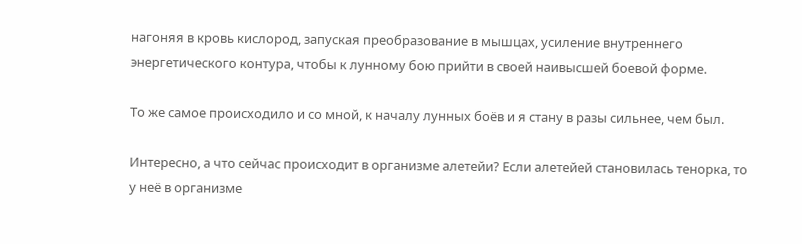нагоняя в кровь кислород, запуская преобразование в мышцах, усиление внутреннего энергетического контура, чтобы к лунному бою прийти в своей наивысшей боевой форме.

То же самое происходило и со мной, к началу лунных боёв и я стану в разы сильнее, чем был.

Интересно, а что сейчас происходит в организме алетейи? Если алетейей становилась тенорка, то у неё в организме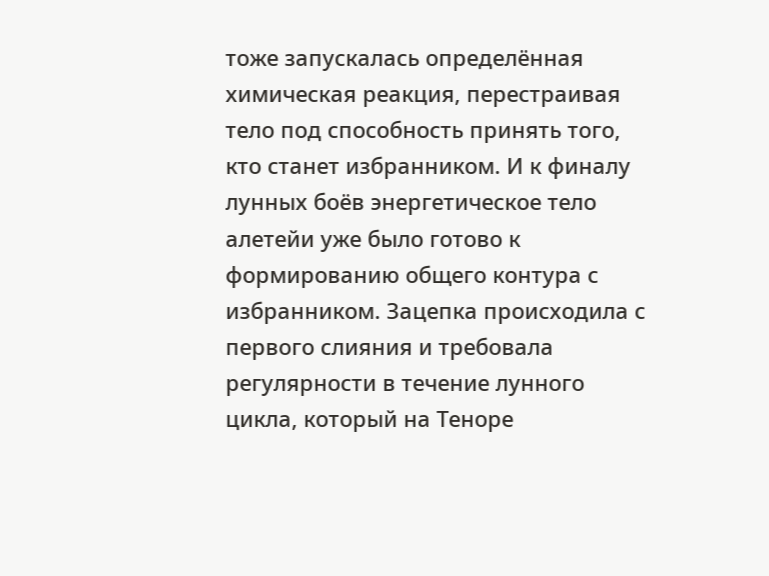тоже запускалась определённая химическая реакция, перестраивая тело под способность принять того, кто станет избранником. И к финалу лунных боёв энергетическое тело алетейи уже было готово к формированию общего контура с избранником. Зацепка происходила с первого слияния и требовала регулярности в течение лунного цикла, который на Теноре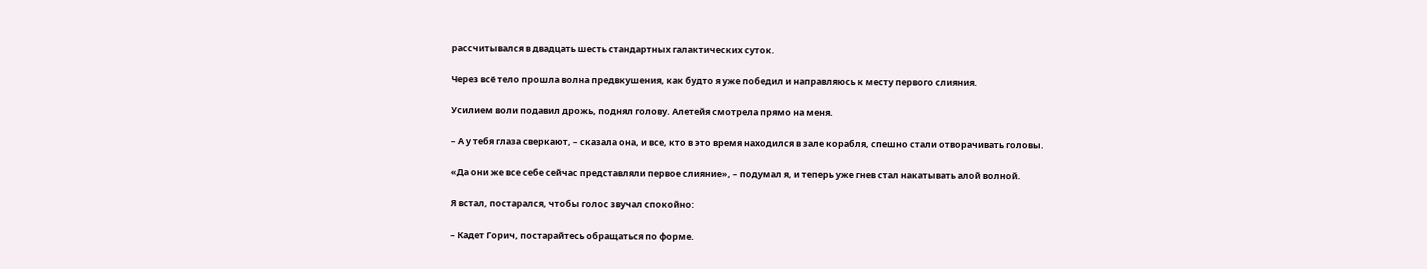рассчитывался в двадцать шесть стандартных галактических суток.

Через всё тело прошла волна предвкушения, как будто я уже победил и направляюсь к месту первого слияния.

Усилием воли подавил дрожь, поднял голову. Алетейя смотрела прямо на меня.

– А у тебя глаза сверкают, – сказала она, и все, кто в это время находился в зале корабля, спешно стали отворачивать головы.

«Да они же все себе сейчас представляли первое слияние», – подумал я, и теперь уже гнев стал накатывать алой волной.

Я встал, постарался, чтобы голос звучал спокойно:

– Кадет Горич, постарайтесь обращаться по форме.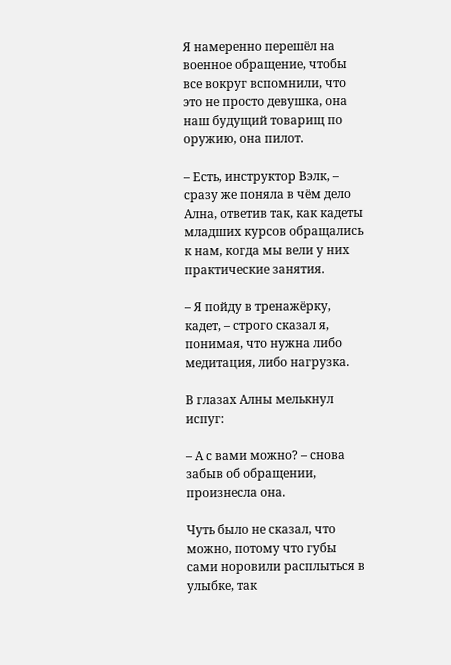Я намеренно перешёл на военное обращение, чтобы все вокруг вспомнили, что это не просто девушка, она наш будущий товарищ по оружию, она пилот.

– Есть, инструктор Вэлк, – сразу же поняла в чём дело Ална, ответив так, как кадеты младших курсов обращались к нам, когда мы вели у них практические занятия.

– Я пойду в тренажёрку, кадет, – строго сказал я, понимая, что нужна либо медитация, либо нагрузка.

В глазах Алны мелькнул испуг:

– А с вами можно? – снова забыв об обращении, произнесла она.

Чуть было не сказал, что можно, потому что губы сами норовили расплыться в улыбке, так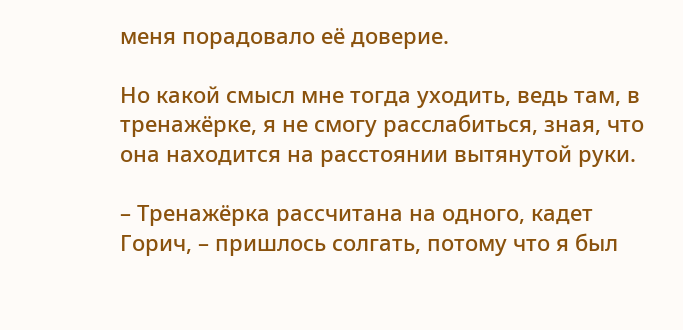меня порадовало её доверие.

Но какой смысл мне тогда уходить, ведь там, в тренажёрке, я не смогу расслабиться, зная, что она находится на расстоянии вытянутой руки.

– Тренажёрка рассчитана на одного, кадет Горич, – пришлось солгать, потому что я был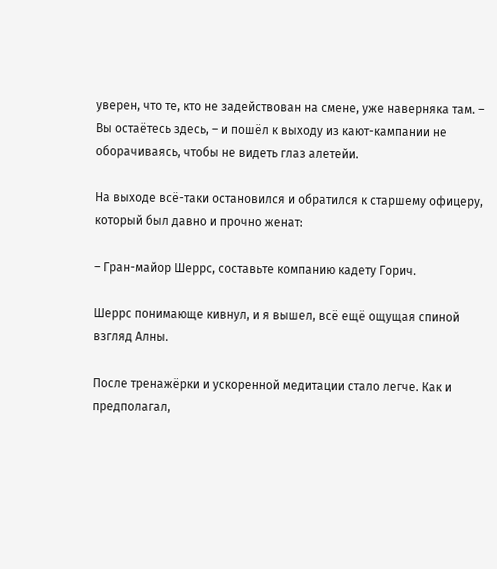уверен, что те, кто не задействован на смене, уже наверняка там. – Вы остаётесь здесь, – и пошёл к выходу из кают-кампании не оборачиваясь, чтобы не видеть глаз алетейи.

На выходе всё-таки остановился и обратился к старшему офицеру, который был давно и прочно женат:

– Гран-майор Шеррс, составьте компанию кадету Горич.

Шеррс понимающе кивнул, и я вышел, всё ещё ощущая спиной взгляд Алны.

После тренажёрки и ускоренной медитации стало легче. Как и предполагал,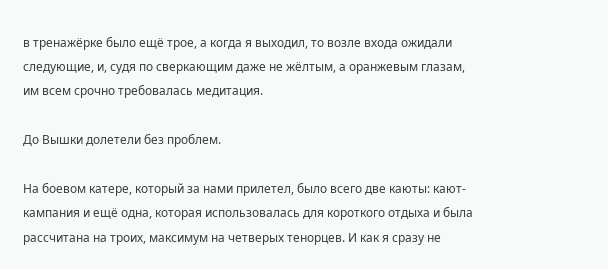в тренажёрке было ещё трое, а когда я выходил, то возле входа ожидали следующие, и, судя по сверкающим даже не жёлтым, а оранжевым глазам, им всем срочно требовалась медитация.

До Вышки долетели без проблем.

На боевом катере, который за нами прилетел, было всего две каюты: кают-кампания и ещё одна, которая использовалась для короткого отдыха и была рассчитана на троих, максимум на четверых тенорцев. И как я сразу не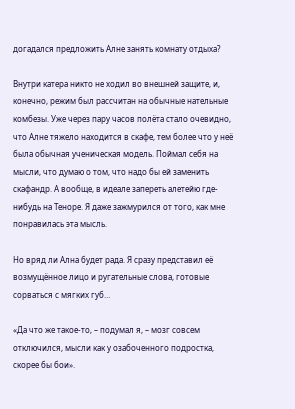догадался предложить Алне занять комнату отдыха?

Внутри катера никто не ходил во внешней защите, и, конечно, режим был рассчитан на обычные нательные комбезы. Уже через пару часов полёта стало очевидно, что Алне тяжело находится в скафе, тем более что у неё была обычная ученическая модель. Поймал себя на мысли, что думаю о том, что надо бы ей заменить скафандр. А вообще, в идеале запереть алетейю где-нибудь на Теноре. Я даже зажмурился от того, как мне понравилась эта мысль.

Но вряд ли Ална будет рада. Я сразу представил её возмущённое лицо и ругательные слова, готовые сорваться с мягких губ…

«Да что же такое-то, – подумал я, – мозг совсем отключился, мысли как у озабоченного подростка, скорее бы бои».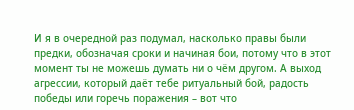И я в очередной раз подумал, насколько правы были предки, обозначая сроки и начиная бои, потому что в этот момент ты не можешь думать ни о чём другом. А выход агрессии, который даёт тебе ритуальный бой, радость победы или горечь поражения – вот что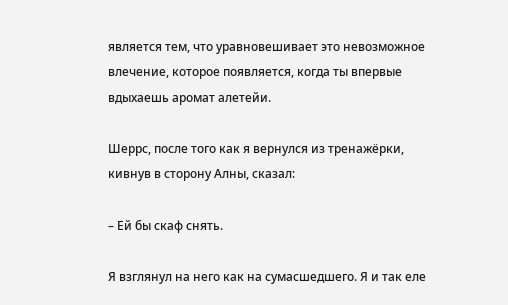является тем, что уравновешивает это невозможное влечение, которое появляется, когда ты впервые вдыхаешь аромат алетейи.

Шеррс, после того как я вернулся из тренажёрки, кивнув в сторону Алны, сказал:

– Ей бы скаф снять.

Я взглянул на него как на сумасшедшего. Я и так еле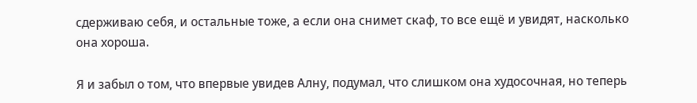сдерживаю себя, и остальные тоже, а если она снимет скаф, то все ещё и увидят, насколько она хороша.

Я и забыл о том, что впервые увидев Алну, подумал, что слишком она худосочная, но теперь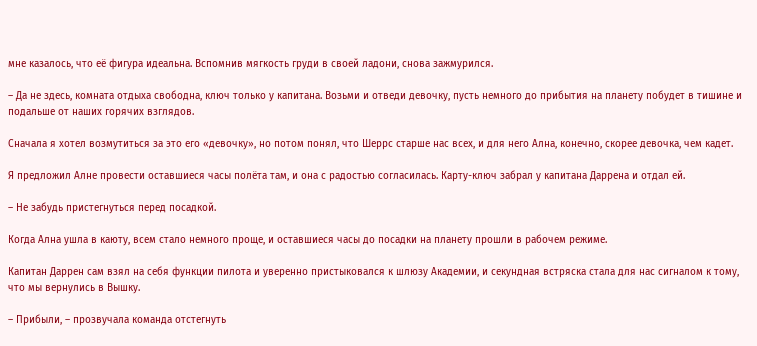мне казалось, что её фигура идеальна. Вспомнив мягкость груди в своей ладони, снова зажмурился.

– Да не здесь, комната отдыха свободна, ключ только у капитана. Возьми и отведи девочку, пусть немного до прибытия на планету побудет в тишине и подальше от наших горячих взглядов.

Сначала я хотел возмутиться за это его «девочку», но потом понял, что Шеррс старше нас всех, и для него Ална, конечно, скорее девочка, чем кадет.

Я предложил Алне провести оставшиеся часы полёта там, и она с радостью согласилась. Карту-ключ забрал у капитана Даррена и отдал ей.

– Не забудь пристегнуться перед посадкой.

Когда Ална ушла в каюту, всем стало немного проще, и оставшиеся часы до посадки на планету прошли в рабочем режиме.

Капитан Даррен сам взял на себя функции пилота и уверенно пристыковался к шлюзу Академии, и секундная встряска стала для нас сигналом к тому, что мы вернулись в Вышку.

– Прибыли, – прозвучала команда отстегнуть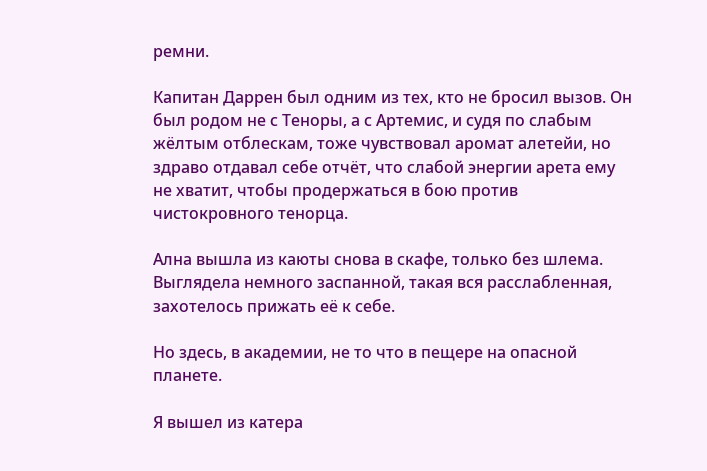ремни.

Капитан Даррен был одним из тех, кто не бросил вызов. Он был родом не с Теноры, а с Артемис, и судя по слабым жёлтым отблескам, тоже чувствовал аромат алетейи, но здраво отдавал себе отчёт, что слабой энергии арета ему не хватит, чтобы продержаться в бою против чистокровного тенорца.

Ална вышла из каюты снова в скафе, только без шлема. Выглядела немного заспанной, такая вся расслабленная, захотелось прижать её к себе.

Но здесь, в академии, не то что в пещере на опасной планете.

Я вышел из катера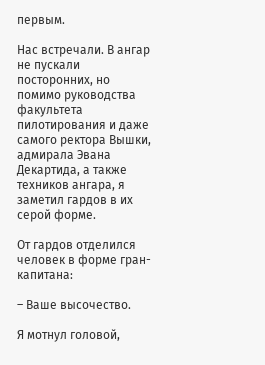первым.

Нас встречали. В ангар не пускали посторонних, но помимо руководства факультета пилотирования и даже самого ректора Вышки, адмирала Эвана Декартида, а также техников ангара, я заметил гардов в их серой форме.

От гардов отделился человек в форме гран-капитана:

– Ваше высочество.

Я мотнул головой,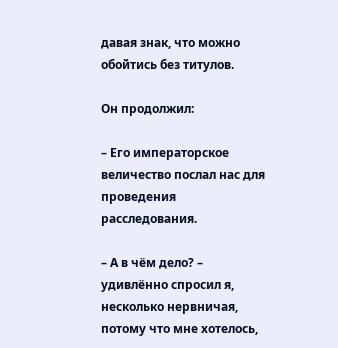давая знак, что можно обойтись без титулов.

Он продолжил:

– Его императорское величество послал нас для проведения расследования.

– А в чём дело? – удивлённо спросил я, несколько нервничая, потому что мне хотелось,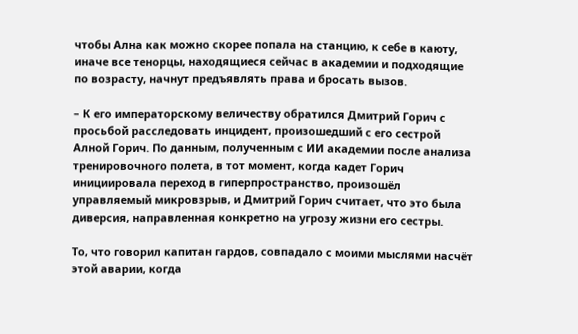чтобы Ална как можно скорее попала на станцию, к себе в каюту, иначе все тенорцы, находящиеся сейчас в академии и подходящие по возрасту, начнут предъявлять права и бросать вызов.

– К его императорскому величеству обратился Дмитрий Горич с просьбой расследовать инцидент, произошедший с его сестрой Алной Горич. По данным, полученным с ИИ академии после анализа тренировочного полета, в тот момент, когда кадет Горич инициировала переход в гиперпространство, произошёл управляемый микровзрыв, и Дмитрий Горич считает, что это была диверсия, направленная конкретно на угрозу жизни его сестры.

То, что говорил капитан гардов, совпадало с моими мыслями насчёт этой аварии, когда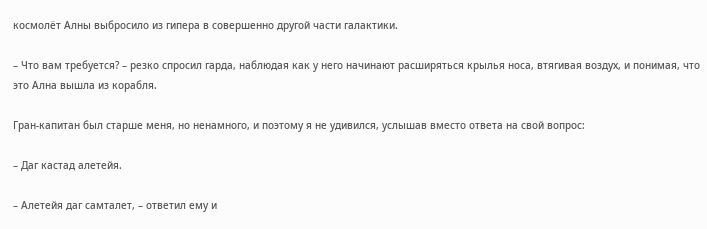космолёт Алны выбросило из гипера в совершенно другой части галактики.

– Что вам требуется? – резко спросил гарда, наблюдая как у него начинают расширяться крылья носа, втягивая воздух, и понимая, что это Ална вышла из корабля.

Гран-капитан был старше меня, но ненамного, и поэтому я не удивился, услышав вместо ответа на свой вопрос:

– Даг кастад алетейя.

– Алетейя даг самталет, – ответил ему и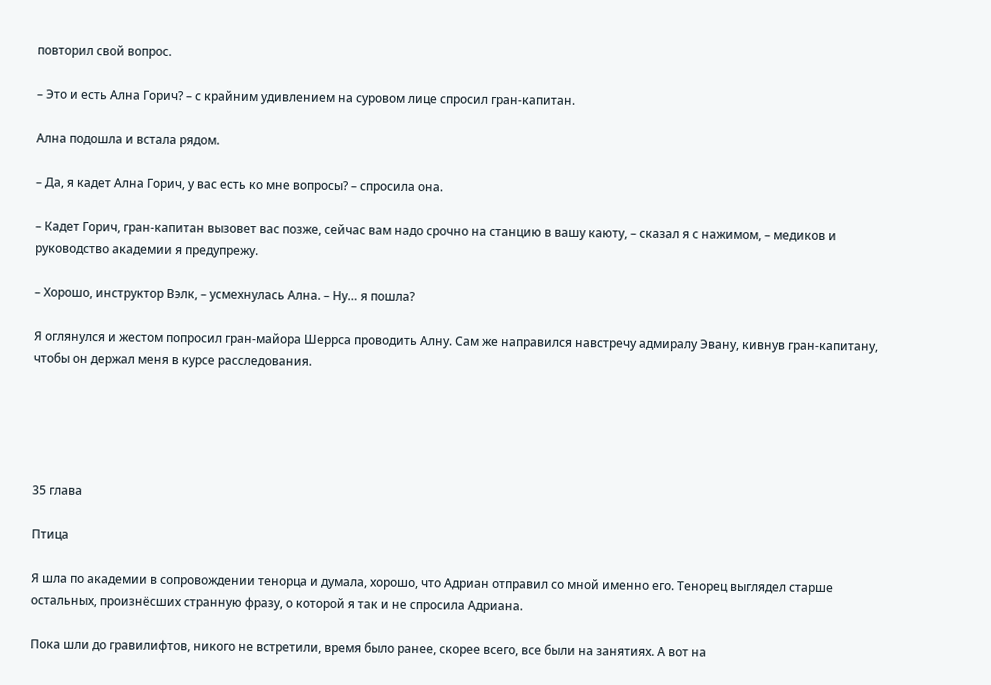повторил свой вопрос.

– Это и есть Ална Горич? – с крайним удивлением на суровом лице спросил гран-капитан.

Ална подошла и встала рядом.

– Да, я кадет Ална Горич, у вас есть ко мне вопросы? – спросила она.

– Кадет Горич, гран-капитан вызовет вас позже, сейчас вам надо срочно на станцию в вашу каюту, – сказал я с нажимом, – медиков и руководство академии я предупрежу.

– Хорошо, инструктор Вэлк, – усмехнулась Ална. – Ну… я пошла?

Я оглянулся и жестом попросил гран-майора Шеррса проводить Алну. Сам же направился навстречу адмиралу Эвану, кивнув гран-капитану, чтобы он держал меня в курсе расследования.





35 глава

Птица

Я шла по академии в сопровождении тенорца и думала, хорошо, что Адриан отправил со мной именно его. Тенорец выглядел старше остальных, произнёсших странную фразу, о которой я так и не спросила Адриана.

Пока шли до гравилифтов, никого не встретили, время было ранее, скорее всего, все были на занятиях. А вот на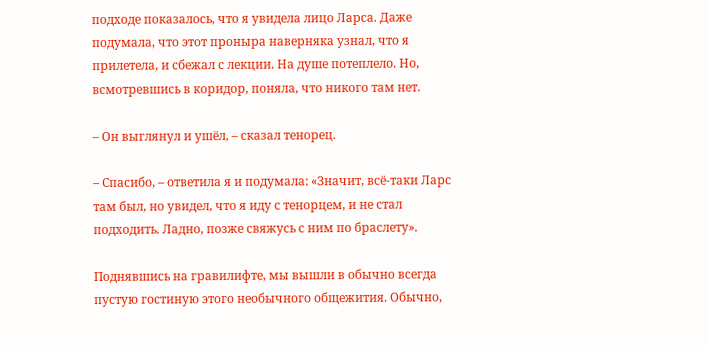подходе показалось, что я увидела лицо Ларса. Даже подумала, что этот проныра наверняка узнал, что я прилетела, и сбежал с лекции. На душе потеплело. Но, всмотревшись в коридор, поняла, что никого там нет.

– Он выглянул и ушёл, – сказал тенорец.

– Спасибо, – ответила я и подумала: «Значит, всё-таки Ларс там был, но увидел, что я иду с тенорцем, и не стал подходить. Ладно, позже свяжусь с ним по браслету».

Поднявшись на гравилифте, мы вышли в обычно всегда пустую гостиную этого необычного общежития. Обычно,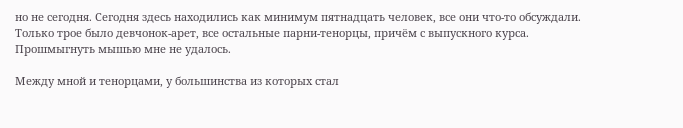но не сегодня. Сегодня здесь находились как минимум пятнадцать человек, все они что-то обсуждали. Только трое было девчонок-арет, все остальные парни-тенорцы, причём с выпускного курса. Прошмыгнуть мышью мне не удалось.

Между мной и тенорцами, у большинства из которых стал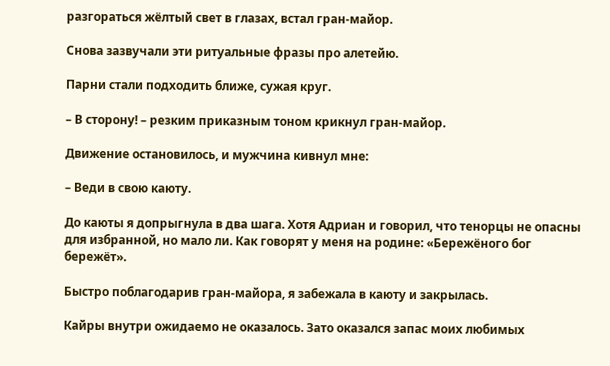разгораться жёлтый свет в глазах, встал гран-майор.

Снова зазвучали эти ритуальные фразы про алетейю.

Парни стали подходить ближе, сужая круг.

– В сторону! – резким приказным тоном крикнул гран-майор.

Движение остановилось, и мужчина кивнул мне:

– Веди в свою каюту.

До каюты я допрыгнула в два шага. Хотя Адриан и говорил, что тенорцы не опасны для избранной, но мало ли. Как говорят у меня на родине: «Бережёного бог бережёт».

Быстро поблагодарив гран-майора, я забежала в каюту и закрылась.

Кайры внутри ожидаемо не оказалось. Зато оказался запас моих любимых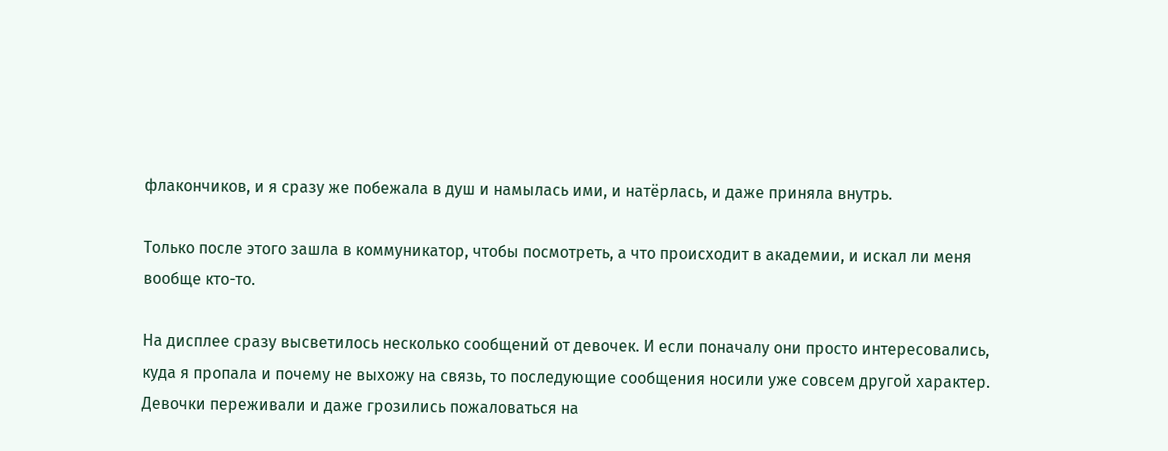флакончиков, и я сразу же побежала в душ и намылась ими, и натёрлась, и даже приняла внутрь.

Только после этого зашла в коммуникатор, чтобы посмотреть, а что происходит в академии, и искал ли меня вообще кто-то.

На дисплее сразу высветилось несколько сообщений от девочек. И если поначалу они просто интересовались, куда я пропала и почему не выхожу на связь, то последующие сообщения носили уже совсем другой характер. Девочки переживали и даже грозились пожаловаться на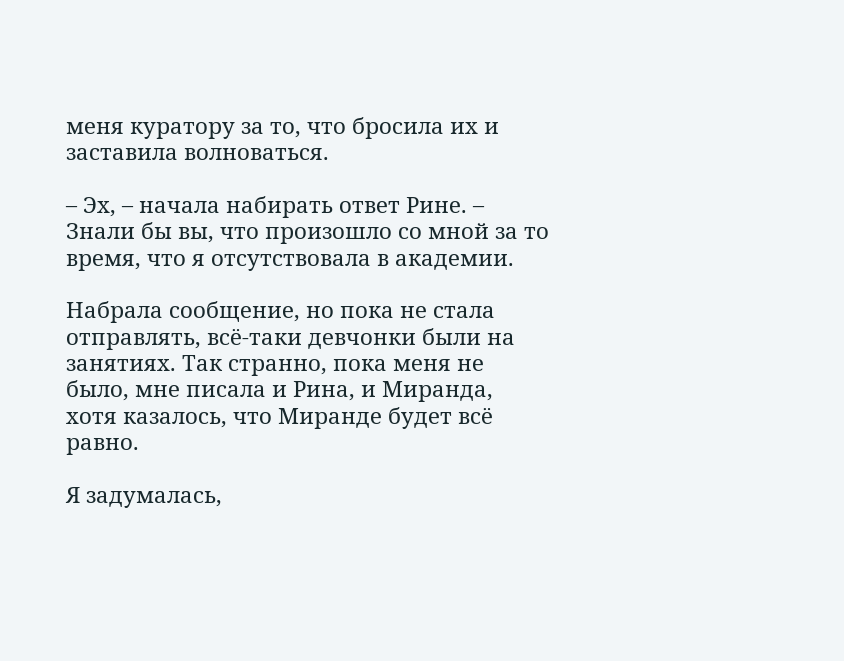меня куратору за то, что бросила их и заставила волноваться.

– Эх, – начала набирать ответ Рине. – Знали бы вы, что произошло со мной за то время, что я отсутствовала в академии.

Набрала сообщение, но пока не стала отправлять, всё-таки девчонки были на занятиях. Так странно, пока меня не было, мне писала и Рина, и Миранда, хотя казалось, что Миранде будет всё равно.

Я задумалась,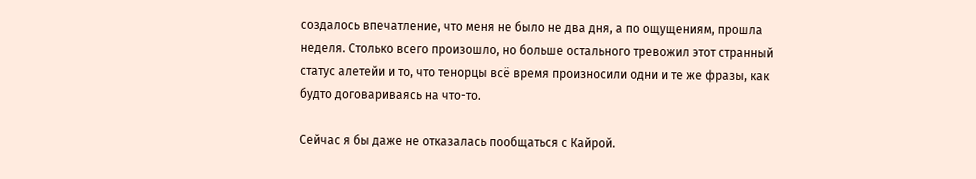создалось впечатление, что меня не было не два дня, а по ощущениям, прошла неделя. Столько всего произошло, но больше остального тревожил этот странный статус алетейи и то, что тенорцы всё время произносили одни и те же фразы, как будто договариваясь на что-то.

Сейчас я бы даже не отказалась пообщаться с Кайрой.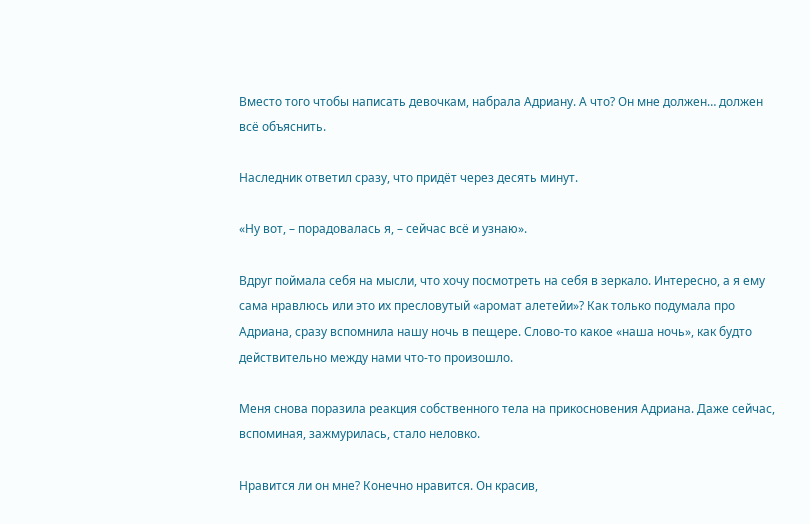Вместо того чтобы написать девочкам, набрала Адриану. А что? Он мне должен… должен всё объяснить.

Наследник ответил сразу, что придёт через десять минут.

«Ну вот, – порадовалась я, – сейчас всё и узнаю».

Вдруг поймала себя на мысли, что хочу посмотреть на себя в зеркало. Интересно, а я ему сама нравлюсь или это их пресловутый «аромат алетейи»? Как только подумала про Адриана, сразу вспомнила нашу ночь в пещере. Слово-то какое «наша ночь», как будто действительно между нами что-то произошло.

Меня снова поразила реакция собственного тела на прикосновения Адриана. Даже сейчас, вспоминая, зажмурилась, стало неловко.

Нравится ли он мне? Конечно нравится. Он красив,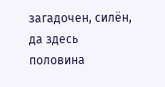загадочен, силён, да здесь половина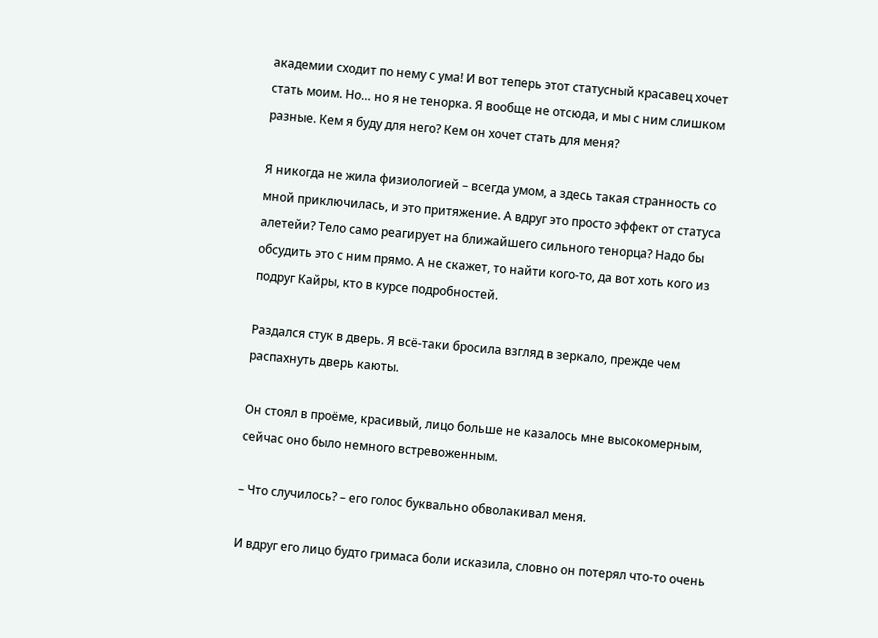академии сходит по нему с ума! И вот теперь этот статусный красавец хочет стать моим. Но… но я не тенорка. Я вообще не отсюда, и мы с ним слишком разные. Кем я буду для него? Кем он хочет стать для меня?

Я никогда не жила физиологией – всегда умом, а здесь такая странность со мной приключилась, и это притяжение. А вдруг это просто эффект от статуса алетейи? Тело само реагирует на ближайшего сильного тенорца? Надо бы обсудить это с ним прямо. А не скажет, то найти кого-то, да вот хоть кого из подруг Кайры, кто в курсе подробностей.

Раздался стук в дверь. Я всё-таки бросила взгляд в зеркало, прежде чем распахнуть дверь каюты.

Он стоял в проёме, красивый, лицо больше не казалось мне высокомерным, сейчас оно было немного встревоженным.

– Что случилось? – его голос буквально обволакивал меня.

И вдруг его лицо будто гримаса боли исказила, словно он потерял что-то очень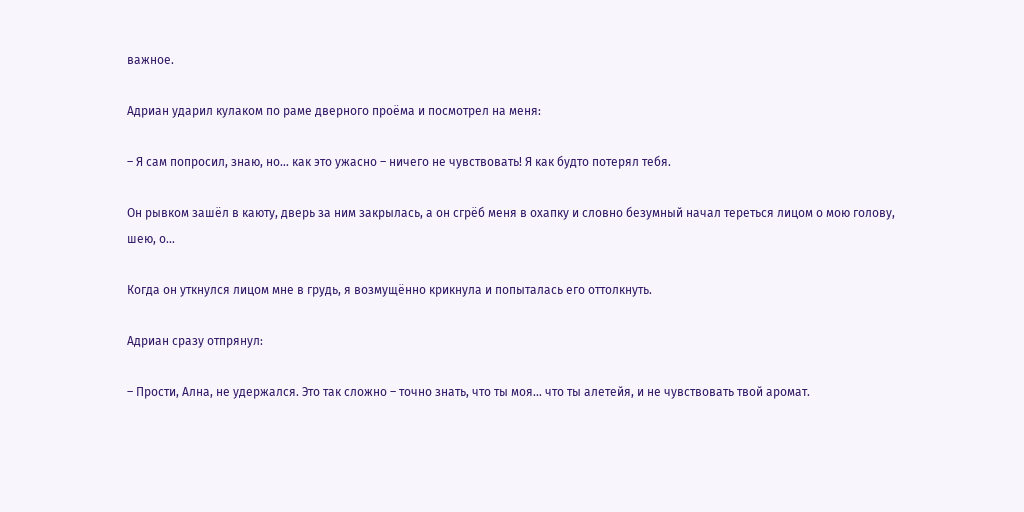важное.

Адриан ударил кулаком по раме дверного проёма и посмотрел на меня:

– Я сам попросил, знаю, но… как это ужасно – ничего не чувствовать! Я как будто потерял тебя.

Он рывком зашёл в каюту, дверь за ним закрылась, а он сгрёб меня в охапку и словно безумный начал тереться лицом о мою голову, шею, о…

Когда он уткнулся лицом мне в грудь, я возмущённо крикнула и попыталась его оттолкнуть.

Адриан сразу отпрянул:

– Прости, Ална, не удержался. Это так сложно – точно знать, что ты моя… что ты алетейя, и не чувствовать твой аромат.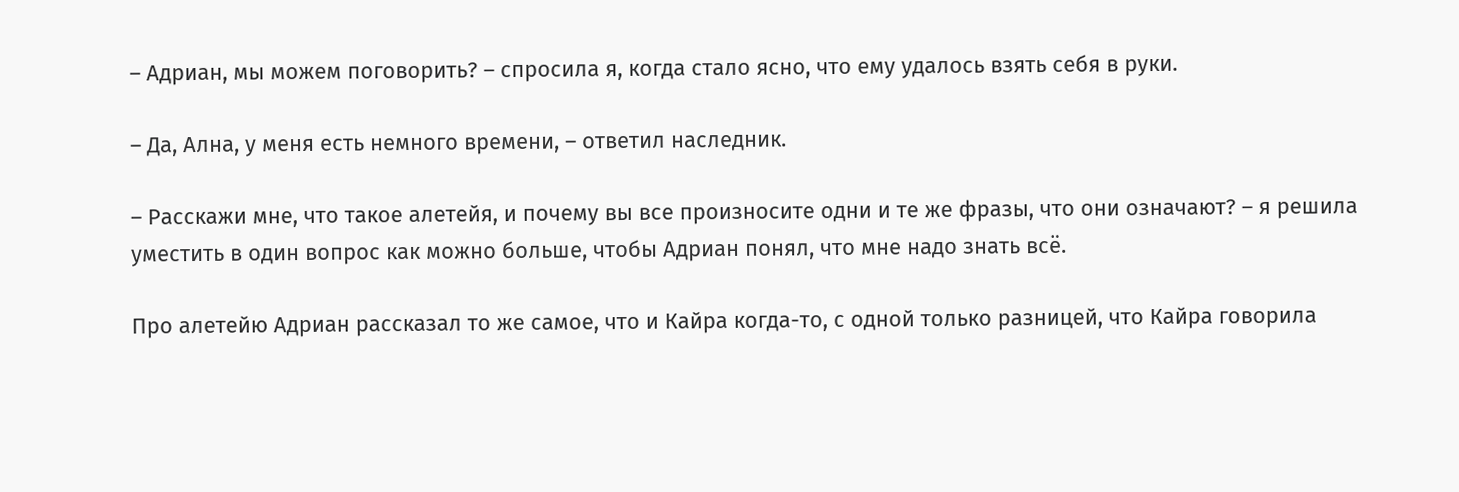– Адриан, мы можем поговорить? – спросила я, когда стало ясно, что ему удалось взять себя в руки.

– Да, Ална, у меня есть немного времени, – ответил наследник.

– Расскажи мне, что такое алетейя, и почему вы все произносите одни и те же фразы, что они означают? – я решила уместить в один вопрос как можно больше, чтобы Адриан понял, что мне надо знать всё.

Про алетейю Адриан рассказал то же самое, что и Кайра когда-то, с одной только разницей, что Кайра говорила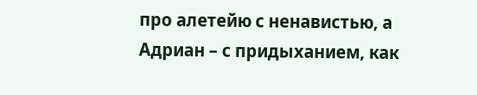про алетейю с ненавистью, а Адриан – с придыханием, как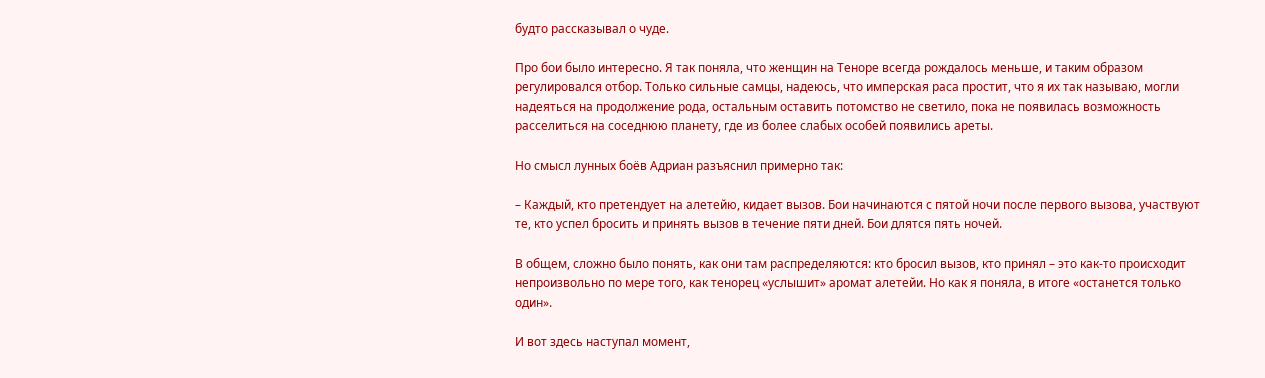будто рассказывал о чуде.

Про бои было интересно. Я так поняла, что женщин на Теноре всегда рождалось меньше, и таким образом регулировался отбор. Только сильные самцы, надеюсь, что имперская раса простит, что я их так называю, могли надеяться на продолжение рода, остальным оставить потомство не светило, пока не появилась возможность расселиться на соседнюю планету, где из более слабых особей появились ареты.

Но смысл лунных боёв Адриан разъяснил примерно так:

– Каждый, кто претендует на алетейю, кидает вызов. Бои начинаются с пятой ночи после первого вызова, участвуют те, кто успел бросить и принять вызов в течение пяти дней. Бои длятся пять ночей.

В общем, сложно было понять, как они там распределяются: кто бросил вызов, кто принял – это как-то происходит непроизвольно по мере того, как тенорец «услышит» аромат алетейи. Но как я поняла, в итоге «останется только один».

И вот здесь наступал момент,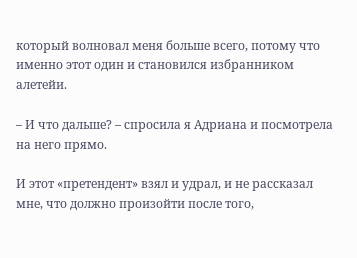который волновал меня больше всего, потому что именно этот один и становился избранником алетейи.

– И что дальше? – спросила я Адриана и посмотрела на него прямо.

И этот «претендент» взял и удрал, и не рассказал мне, что должно произойти после того,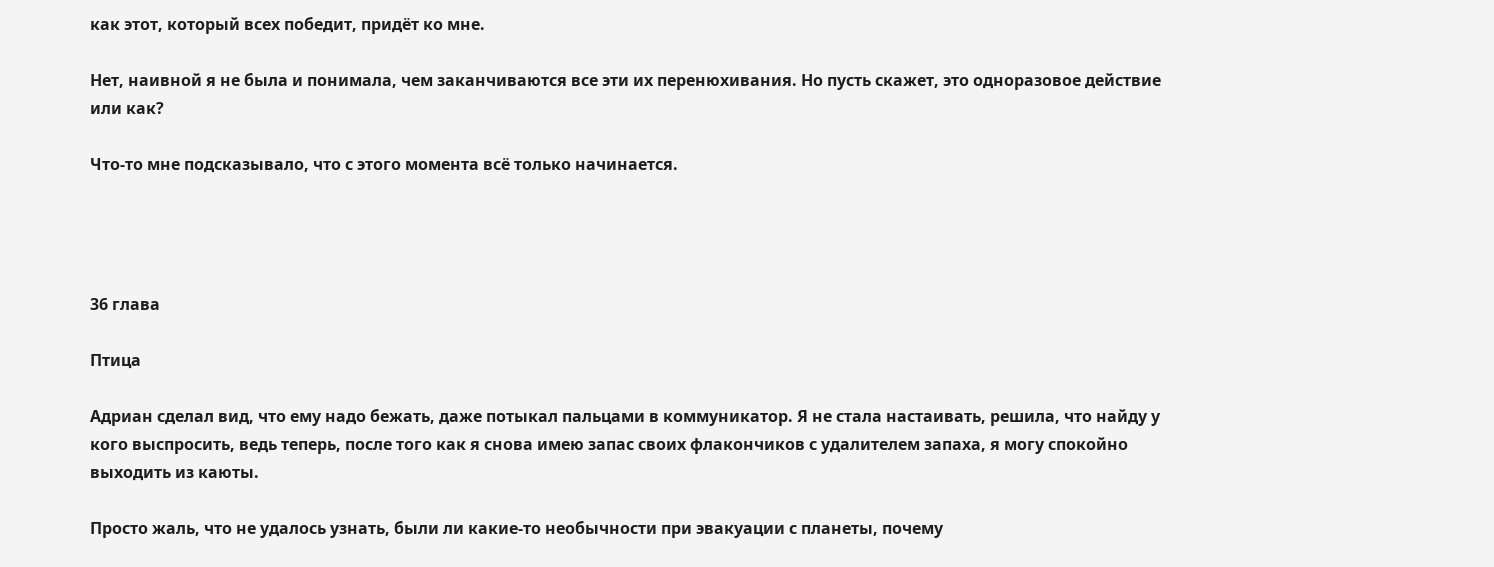как этот, который всех победит, придёт ко мне.

Нет, наивной я не была и понимала, чем заканчиваются все эти их перенюхивания. Но пусть скажет, это одноразовое действие или как?

Что-то мне подсказывало, что с этого момента всё только начинается.




36 глава

Птица

Адриан сделал вид, что ему надо бежать, даже потыкал пальцами в коммуникатор. Я не стала настаивать, решила, что найду у кого выспросить, ведь теперь, после того как я снова имею запас своих флакончиков с удалителем запаха, я могу спокойно выходить из каюты.

Просто жаль, что не удалось узнать, были ли какие-то необычности при эвакуации с планеты, почему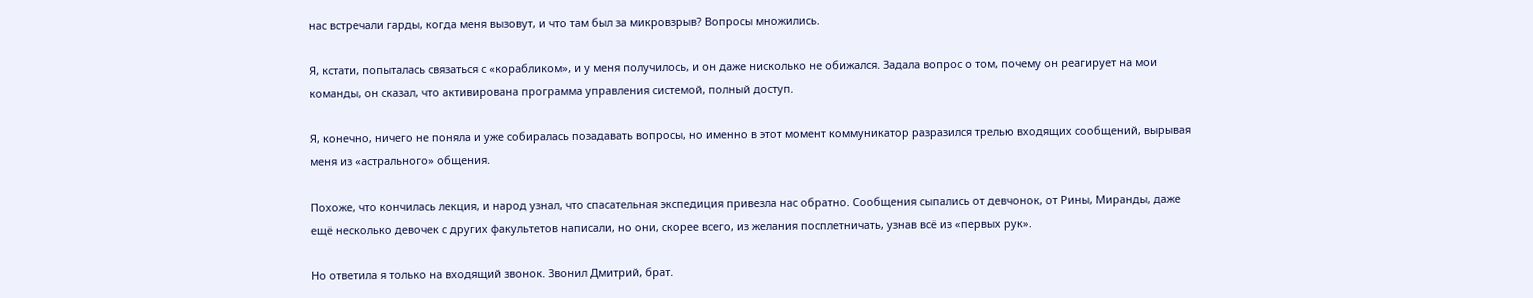нас встречали гарды, когда меня вызовут, и что там был за микровзрыв? Вопросы множились.

Я, кстати, попыталась связаться с «корабликом», и у меня получилось, и он даже нисколько не обижался. Задала вопрос о том, почему он реагирует на мои команды, он сказал, что активирована программа управления системой, полный доступ.

Я, конечно, ничего не поняла и уже собиралась позадавать вопросы, но именно в этот момент коммуникатор разразился трелью входящих сообщений, вырывая меня из «астрального» общения.

Похоже, что кончилась лекция, и народ узнал, что спасательная экспедиция привезла нас обратно. Сообщения сыпались от девчонок, от Рины, Миранды, даже ещё несколько девочек с других факультетов написали, но они, скорее всего, из желания посплетничать, узнав всё из «первых рук».

Но ответила я только на входящий звонок. Звонил Дмитрий, брат.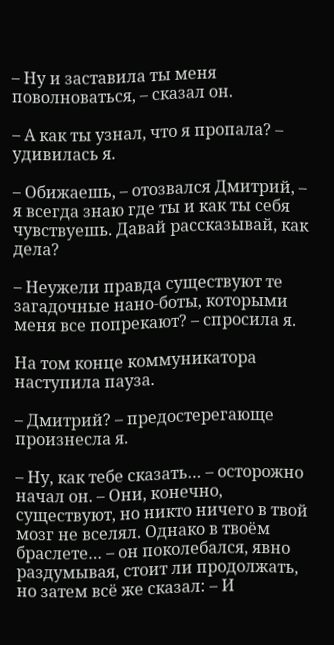– Ну и заставила ты меня поволноваться, – сказал он.

– А как ты узнал, что я пропала? – удивилась я.

– Обижаешь, – отозвался Дмитрий, – я всегда знаю где ты и как ты себя чувствуешь. Давай рассказывай, как дела?

– Неужели правда существуют те загадочные нано-боты, которыми меня все попрекают? – спросила я.

На том конце коммуникатора наступила пауза.

– Дмитрий? – предостерегающе произнесла я.

– Ну, как тебе сказать… – осторожно начал он. – Они, конечно, существуют, но никто ничего в твой мозг не вселял. Однако в твоём браслете… – он поколебался, явно раздумывая, стоит ли продолжать, но затем всё же сказал: – И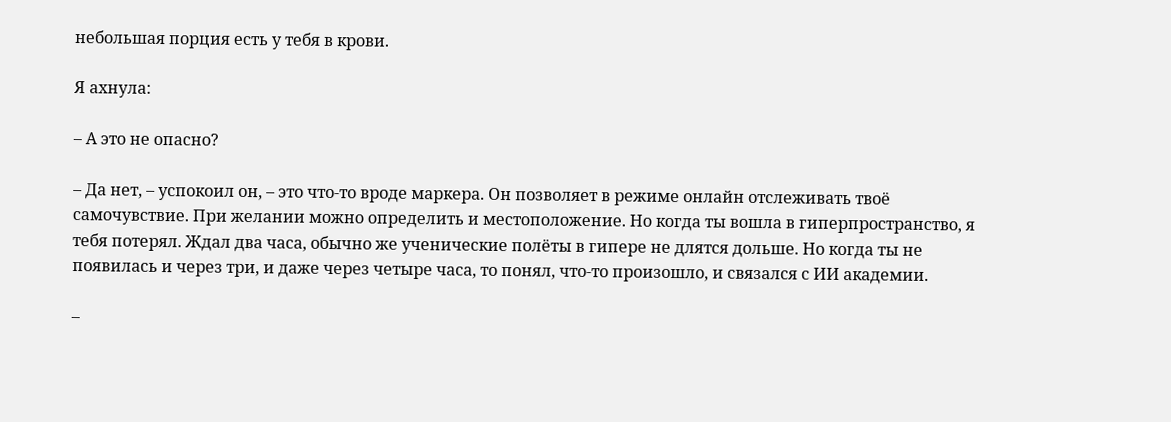небольшая порция есть у тебя в крови.

Я ахнула:

– А это не опасно?

– Да нет, – успокоил он, – это что-то вроде маркера. Он позволяет в режиме онлайн отслеживать твоё самочувствие. При желании можно определить и местоположение. Но когда ты вошла в гиперпространство, я тебя потерял. Ждал два часа, обычно же ученические полёты в гипере не длятся дольше. Но когда ты не появилась и через три, и даже через четыре часа, то понял, что-то произошло, и связался с ИИ академии.

–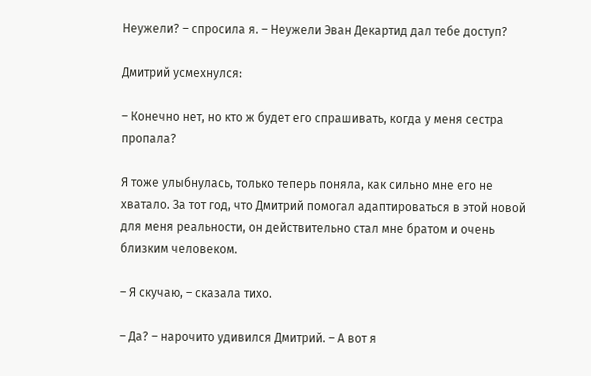Неужели? – спросила я. – Неужели Эван Декартид дал тебе доступ?

Дмитрий усмехнулся:

– Конечно нет, но кто ж будет его спрашивать, когда у меня сестра пропала?

Я тоже улыбнулась, только теперь поняла, как сильно мне его не хватало. За тот год, что Дмитрий помогал адаптироваться в этой новой для меня реальности, он действительно стал мне братом и очень близким человеком.

– Я скучаю, – сказала тихо.

– Да? – нарочито удивился Дмитрий. – А вот я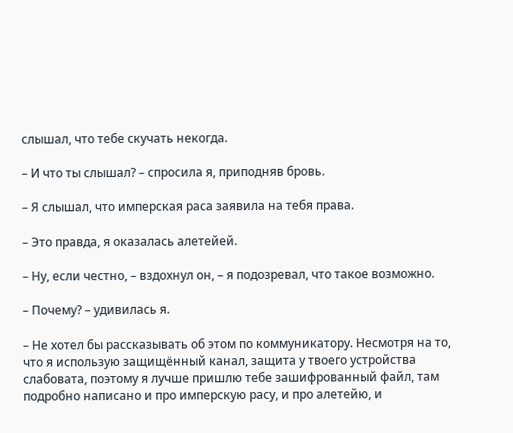слышал, что тебе скучать некогда.

– И что ты слышал? – спросила я, приподняв бровь.

– Я слышал, что имперская раса заявила на тебя права.

– Это правда, я оказалась алетейей.

– Ну, если честно, – вздохнул он, – я подозревал, что такое возможно.

– Почему? – удивилась я.

– Не хотел бы рассказывать об этом по коммуникатору. Несмотря на то, что я использую защищённый канал, защита у твоего устройства слабовата, поэтому я лучше пришлю тебе зашифрованный файл, там подробно написано и про имперскую расу, и про алетейю, и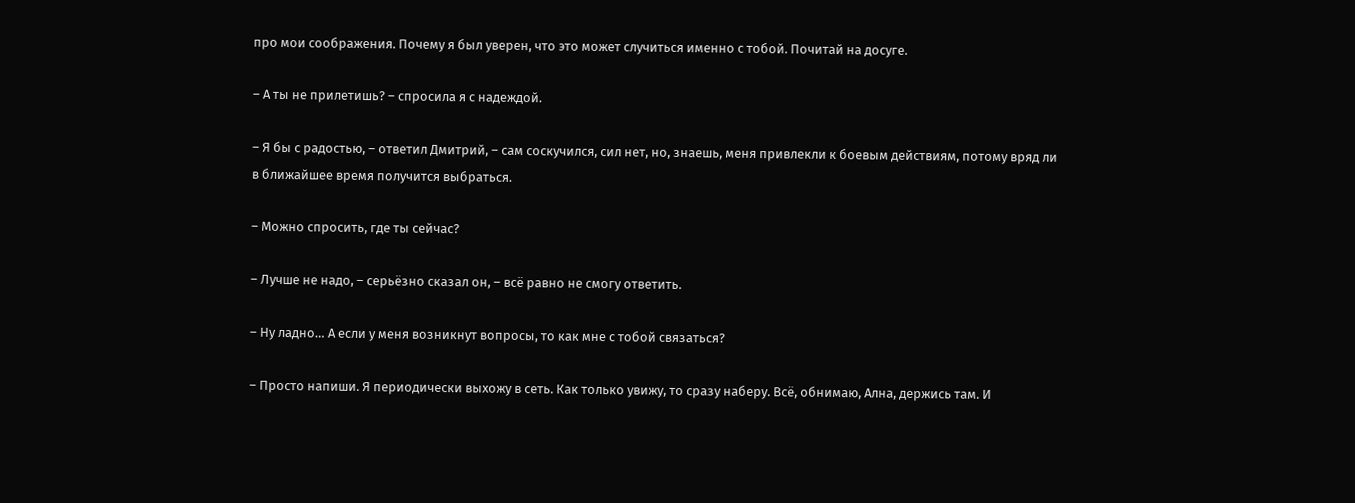про мои соображения. Почему я был уверен, что это может случиться именно с тобой. Почитай на досуге.

– А ты не прилетишь? – спросила я с надеждой.

– Я бы с радостью, – ответил Дмитрий, – сам соскучился, сил нет, но, знаешь, меня привлекли к боевым действиям, потому вряд ли в ближайшее время получится выбраться.

– Можно спросить, где ты сейчас?

– Лучше не надо, – серьёзно сказал он, – всё равно не смогу ответить.

– Ну ладно… А если у меня возникнут вопросы, то как мне с тобой связаться?

– Просто напиши. Я периодически выхожу в сеть. Как только увижу, то сразу наберу. Всё, обнимаю, Ална, держись там. И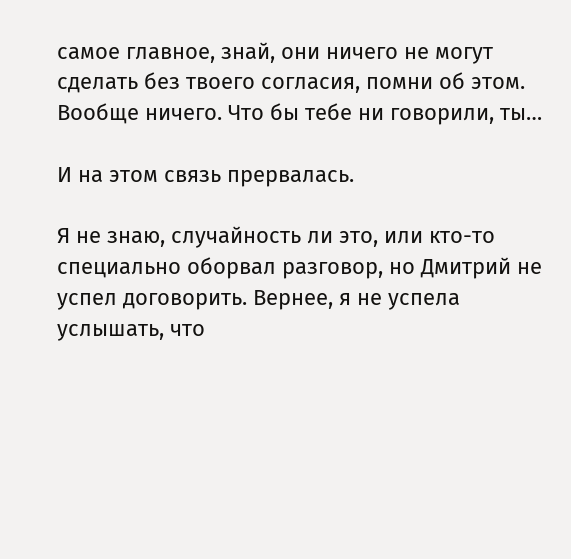самое главное, знай, они ничего не могут сделать без твоего согласия, помни об этом. Вообще ничего. Что бы тебе ни говорили, ты…

И на этом связь прервалась.

Я не знаю, случайность ли это, или кто-то специально оборвал разговор, но Дмитрий не успел договорить. Вернее, я не успела услышать, что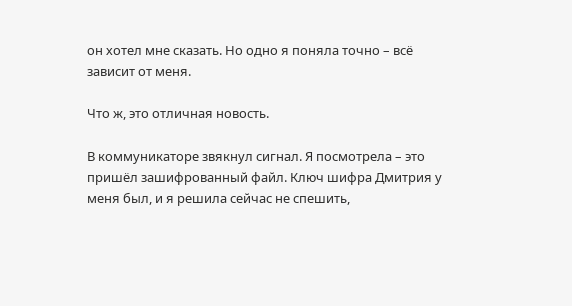он хотел мне сказать. Но одно я поняла точно – всё зависит от меня.

Что ж, это отличная новость.

В коммуникаторе звякнул сигнал. Я посмотрела – это пришёл зашифрованный файл. Ключ шифра Дмитрия у меня был, и я решила сейчас не спешить,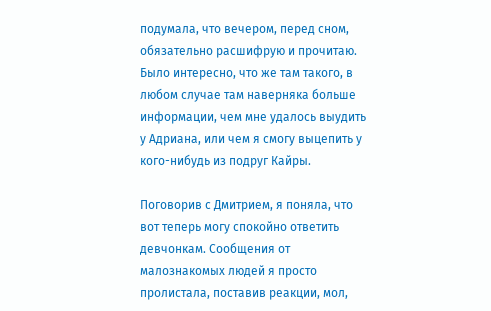подумала, что вечером, перед сном, обязательно расшифрую и прочитаю. Было интересно, что же там такого, в любом случае там наверняка больше информации, чем мне удалось выудить у Адриана, или чем я смогу выцепить у кого-нибудь из подруг Кайры.

Поговорив с Дмитрием, я поняла, что вот теперь могу спокойно ответить девчонкам. Сообщения от малознакомых людей я просто пролистала, поставив реакции, мол,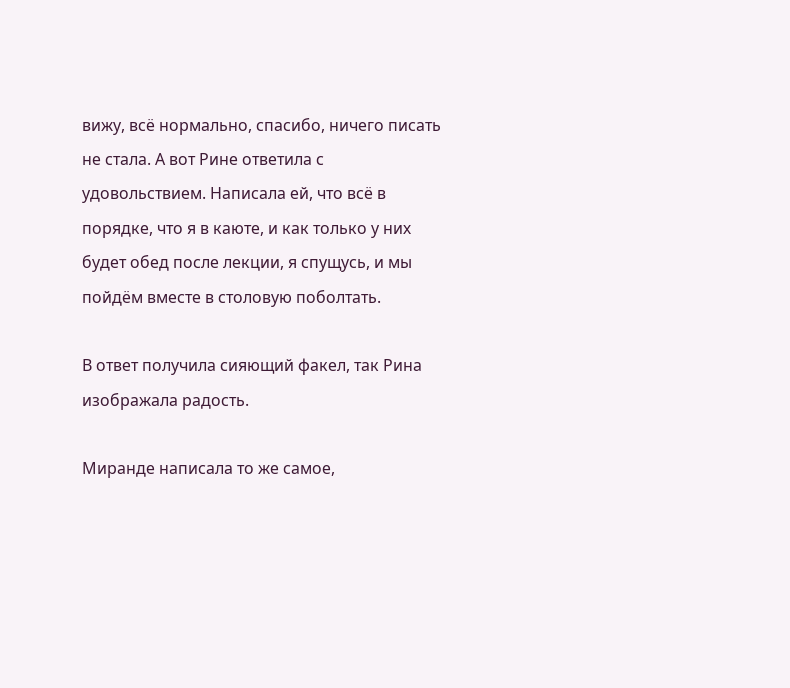вижу, всё нормально, спасибо, ничего писать не стала. А вот Рине ответила с удовольствием. Написала ей, что всё в порядке, что я в каюте, и как только у них будет обед после лекции, я спущусь, и мы пойдём вместе в столовую поболтать.

В ответ получила сияющий факел, так Рина изображала радость.

Миранде написала то же самое,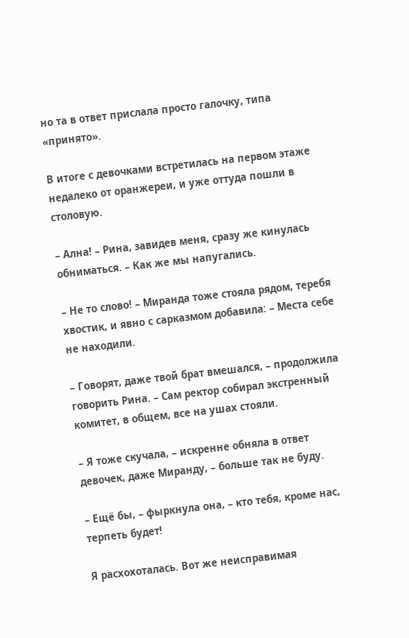но та в ответ прислала просто галочку, типа «принято».

В итоге с девочками встретилась на первом этаже недалеко от оранжереи, и уже оттуда пошли в столовую.

– Ална! – Рина, завидев меня, сразу же кинулась обниматься. – Как же мы напугались.

– Не то слово! – Миранда тоже стояла рядом, теребя хвостик, и явно с сарказмом добавила: – Места себе не находили.

– Говорят, даже твой брат вмешался, – продолжила говорить Рина. – Сам ректор собирал экстренный комитет, в общем, все на ушах стояли.

– Я тоже скучала, – искренне обняла в ответ девочек, даже Миранду, – больше так не буду.

– Ещё бы, – фыркнула она, – кто тебя, кроме нас, терпеть будет!

Я расхохоталась. Вот же неисправимая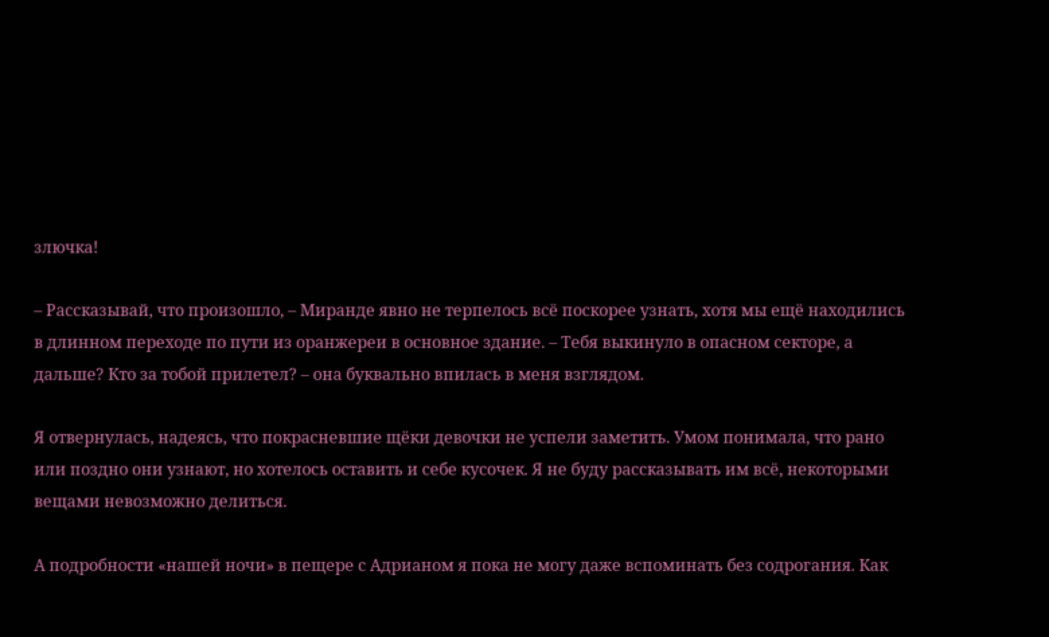злючка!

– Рассказывай, что произошло, – Миранде явно не терпелось всё поскорее узнать, хотя мы ещё находились в длинном переходе по пути из оранжереи в основное здание. – Тебя выкинуло в опасном секторе, а дальше? Кто за тобой прилетел? – она буквально впилась в меня взглядом.

Я отвернулась, надеясь, что покрасневшие щёки девочки не успели заметить. Умом понимала, что рано или поздно они узнают, но хотелось оставить и себе кусочек. Я не буду рассказывать им всё, некоторыми вещами невозможно делиться.

А подробности «нашей ночи» в пещере с Адрианом я пока не могу даже вспоминать без содрогания. Как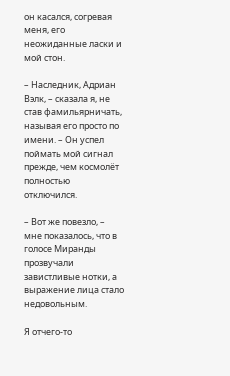он касался, согревая меня, его неожиданные ласки и мой стон.

– Наследник, Адриан Вэлк, – сказала я, не став фамильярничать, называя его просто по имени. – Он успел поймать мой сигнал прежде, чем космолёт полностью отключился.

– Вот же повезло, – мне показалось, что в голосе Миранды прозвучали завистливые нотки, а выражение лица стало недовольным.

Я отчего-то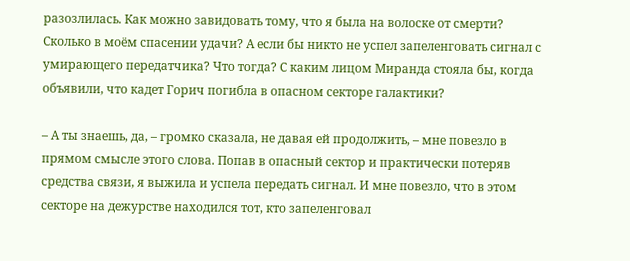разозлилась. Как можно завидовать тому, что я была на волоске от смерти? Сколько в моём спасении удачи? А если бы никто не успел запеленговать сигнал с умирающего передатчика? Что тогда? С каким лицом Миранда стояла бы, когда объявили, что кадет Горич погибла в опасном секторе галактики?

– А ты знаешь, да, – громко сказала, не давая ей продолжить, – мне повезло в прямом смысле этого слова. Попав в опасный сектор и практически потеряв средства связи, я выжила и успела передать сигнал. И мне повезло, что в этом секторе на дежурстве находился тот, кто запеленговал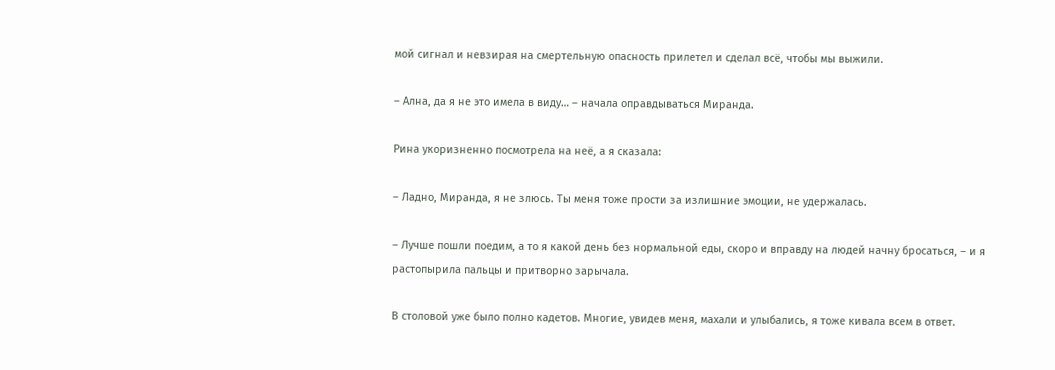мой сигнал и невзирая на смертельную опасность прилетел и сделал всё, чтобы мы выжили.

– Ална, да я не это имела в виду… – начала оправдываться Миранда.

Рина укоризненно посмотрела на неё, а я сказала:

– Ладно, Миранда, я не злюсь. Ты меня тоже прости за излишние эмоции, не удержалась.

– Лучше пошли поедим, а то я какой день без нормальной еды, скоро и вправду на людей начну бросаться, – и я растопырила пальцы и притворно зарычала.

В столовой уже было полно кадетов. Многие, увидев меня, махали и улыбались, я тоже кивала всем в ответ.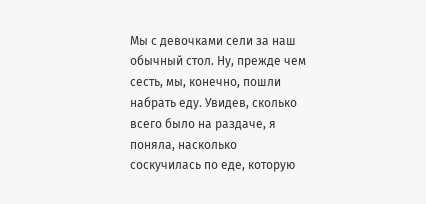Мы с девочками сели за наш обычный стол. Ну, прежде чем сесть, мы, конечно, пошли набрать еду. Увидев, сколько всего было на раздаче, я поняла, насколько соскучилась по еде, которую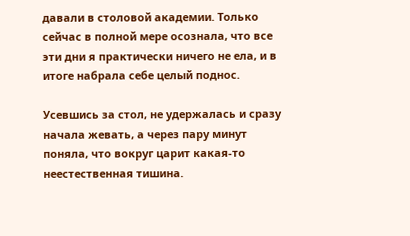давали в столовой академии. Только сейчас в полной мере осознала, что все эти дни я практически ничего не ела, и в итоге набрала себе целый поднос.

Усевшись за стол, не удержалась и сразу начала жевать, а через пару минут поняла, что вокруг царит какая-то неестественная тишина.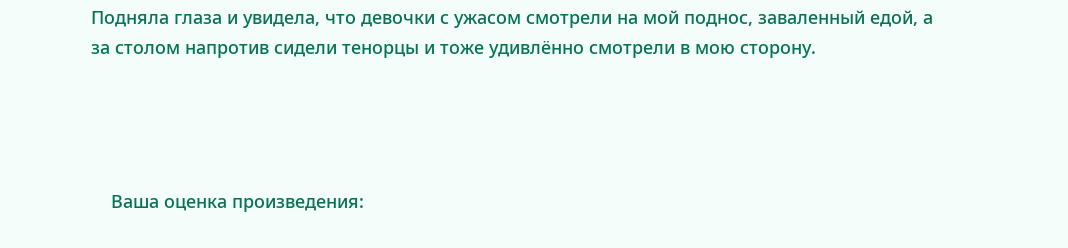Подняла глаза и увидела, что девочки с ужасом смотрели на мой поднос, заваленный едой, а за столом напротив сидели тенорцы и тоже удивлённо смотрели в мою сторону.




    Ваша оценка произведения: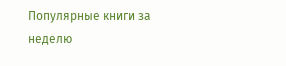Популярные книги за неделю